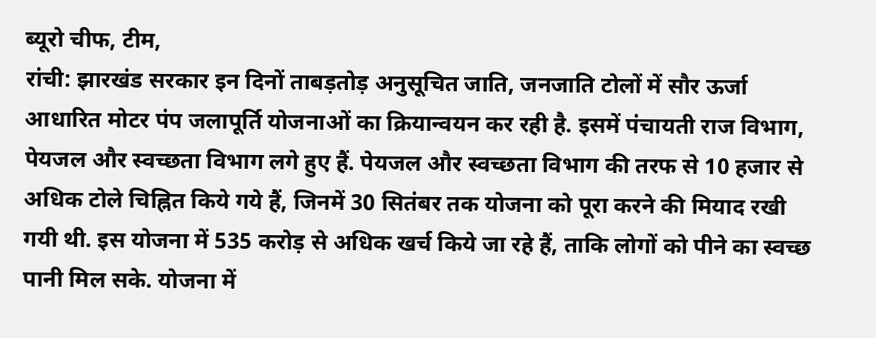ब्यूरो चीफ, टीम,
रांची: झारखंड सरकार इन दिनों ताबड़तोड़ अनुसूचित जाति, जनजाति टोलों में सौर ऊर्जा आधारित मोटर पंप जलापूर्ति योजनाओं का क्रियान्वयन कर रही है. इसमें पंचायती राज विभाग, पेयजल और स्वच्छता विभाग लगे हुए हैं. पेयजल और स्वच्छता विभाग की तरफ से 10 हजार से अधिक टोले चिह्नित किये गये हैं, जिनमें 30 सितंबर तक योजना को पूरा करने की मियाद रखी गयी थी. इस योजना में 535 करोड़ से अधिक खर्च किये जा रहे हैं, ताकि लोगों को पीने का स्वच्छ पानी मिल सके. योजना में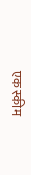एक स्कीम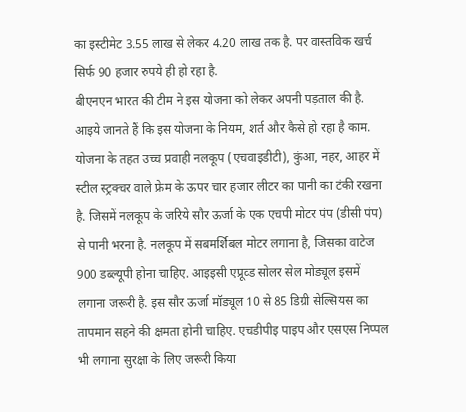का इस्टीमेट 3.55 लाख से लेकर 4.20 लाख तक है. पर वास्तविक खर्च सिर्फ 90 हजार रुपये ही हो रहा है.
बीएनएन भारत की टीम ने इस योजना को लेकर अपनी पड़ताल की है. आइये जानते हैं कि इस योजना के नियम, शर्त और कैसे हो रहा है काम. योजना के तहत उच्च प्रवाही नलकूप (एचवाइडीटी), कुंआ, नहर, आहर में स्टील स्ट्रक्चर वाले फ्रेम के ऊपर चार हजार लीटर का पानी का टंकी रखना है. जिसमें नलकूप के जरिये सौर ऊर्जा के एक एचपी मोटर पंप (डीसी पंप) से पानी भरना है. नलकूप में सबमर्शिबल मोटर लगाना है, जिसका वाटेज 900 डब्ल्यूपी होना चाहिए. आइइसी एप्रूव्ड सोलर सेल मोड्यूल इसमें लगाना जरूरी है. इस सौर ऊर्जा मॉड्यूल 10 से 85 डिग्री सेल्सियस का तापमान सहने की क्षमता होनी चाहिए. एचडीपीइ पाइप और एसएस निप्पल भी लगाना सुरक्षा के लिए जरूरी किया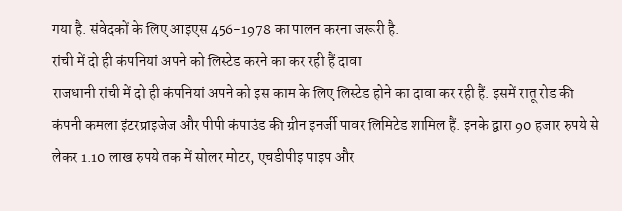गया है. संवेदकों के लिए आइएस 456-1978 का पालन करना जरूरी है.
रांची में दो ही कंपनियां अपने को लिस्टेड करने का कर रही हैं दावा
राजधानी रांची में दो ही कंपनियां अपने को इस काम के लिए लिस्टेड होने का दावा कर रही हैं. इसमें रातू रोड की कंपनी कमला इंटरप्राइजेज और पीपी कंपाउंड की ग्रीन इनर्जी पावर लिमिटेड शामिल हैं. इनके द्वारा 90 हजार रुपये से लेकर 1.10 लाख रुपये तक में सोलर मोटर, एचडीपीइ पाइप और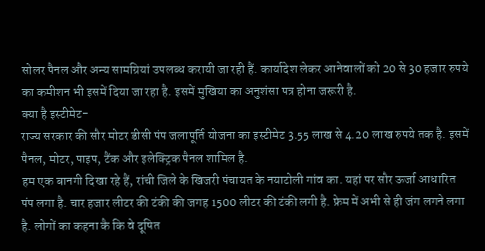सोलर पैनल और अन्य सामग्रियां उपलब्ध करायी जा रही हैं. कार्यादेश लेकर आनेवालों को 20 से 30 हजार रुपये का कमीशन भी इसमें दिया जा रहा है. इसमें मुखिया का अनुशंसा पत्र होना जरूरी है.
क्या है इस्टीमेट-
राज्य सरकार की सौर मोटर डीसी पंप जलापूर्ति योजना का इस्टीमेट 3.55 लाख से 4.20 लाख रुपये तक है. इसमें पैनल, मोटर, पाइप, टैंक और इलेक्ट्रिक पैनल शामिल है.
हम एक बानगी दिखा रहे हैं, रांची जिले के खिजरी पंचायत के नयाटोली गांव का. यहां पर सौर ऊर्जा आधारित पंप लगा है. चार हजार लीटर की टंकी की जगह 1500 लीटर की टंकी लगी है. फ्रेम में अभी से ही जंग लगने लगा है. लोगों का कहना कै कि वे दूषित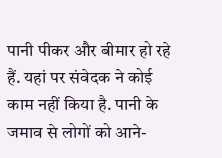पानी पीकर और बीमार हो रहे हैं. यहां पर संवेदक ने कोई काम नहीं किया है. पानी के जमाव से लोगों को आने-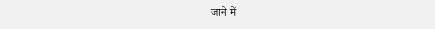जाने में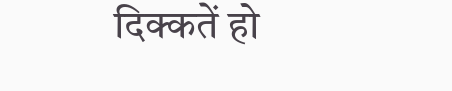दिक्कतें हो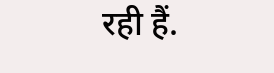रही हैं.